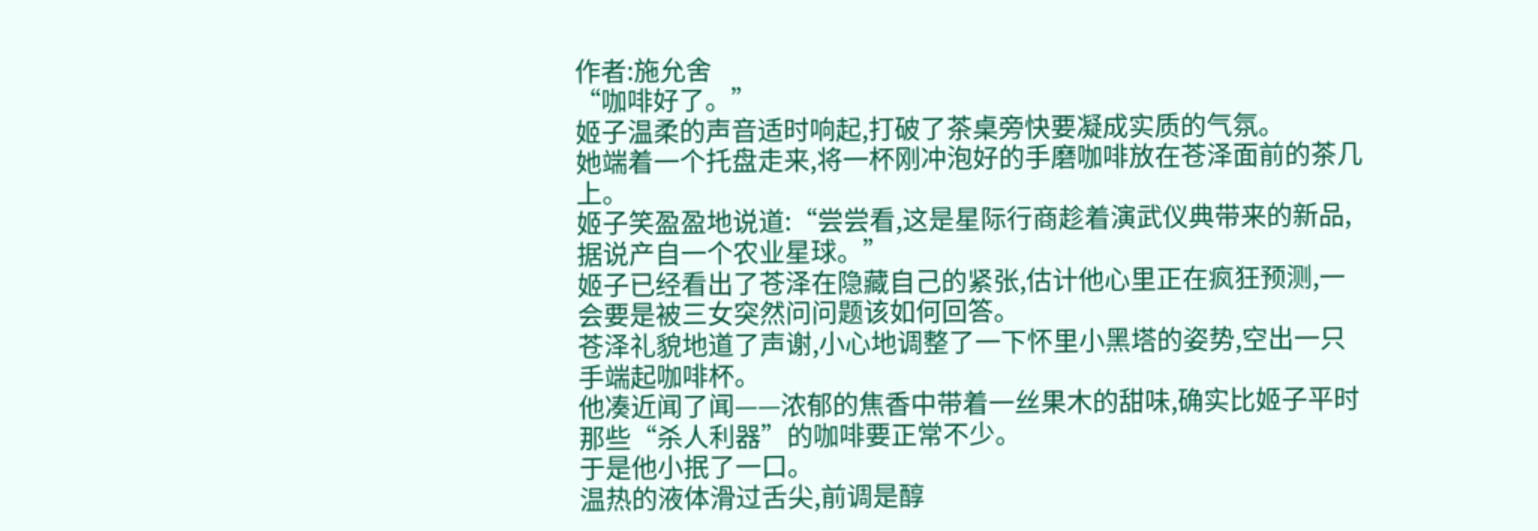作者:施允舍
“咖啡好了。”
姬子温柔的声音适时响起,打破了茶桌旁快要凝成实质的气氛。
她端着一个托盘走来,将一杯刚冲泡好的手磨咖啡放在苍泽面前的茶几上。
姬子笑盈盈地说道:“尝尝看,这是星际行商趁着演武仪典带来的新品,据说产自一个农业星球。”
姬子已经看出了苍泽在隐藏自己的紧张,估计他心里正在疯狂预测,一会要是被三女突然问问题该如何回答。
苍泽礼貌地道了声谢,小心地调整了一下怀里小黑塔的姿势,空出一只手端起咖啡杯。
他凑近闻了闻——浓郁的焦香中带着一丝果木的甜味,确实比姬子平时那些“杀人利器”的咖啡要正常不少。
于是他小抿了一口。
温热的液体滑过舌尖,前调是醇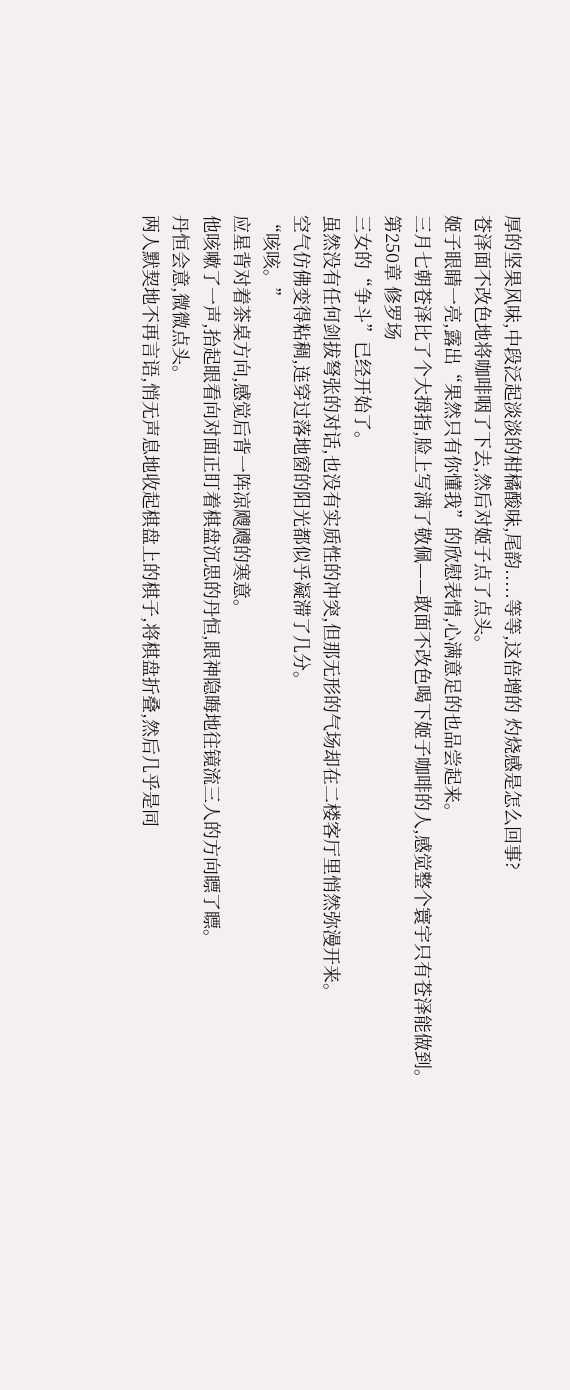厚的坚果风味,中段泛起淡淡的柑橘酸味,尾韵.....等等,这倍增的 灼烧感是怎么回事?
苍泽面不改色地将咖啡咽了下去,然后对姬子点了点头。
姬子眼睛一亮,露出“果然只有你懂我”的欣慰表情,心满意足的也品尝起来。
三月七朝苍泽比了个大拇指,脸上写满了敬佩——敢面不改色喝下姬子咖啡的人,感觉整个寰宇只有苍泽能做到。
第250章 修罗场
三女的“争斗”已经开始了。
虽然没有任何剑拔弩张的对话,也没有实质性的冲突,但那无形的气场却在二楼客厅里悄然弥漫开来。
空气仿佛变得粘稠,连穿过落地窗的阳光都似乎凝滞了几分。
“咳咳。”
应星背对着茶桌方向,感觉后背一阵凉飕飕的寒意。
他咳嗽了一声,抬起眼看向对面正盯着棋盘沉思的丹恒,眼神隐晦地往镜流三人的方向瞟了瞟。
丹恒会意,微微点头。
两人默契地不再言语,悄无声息地收起棋盘上的棋子,将棋盘折叠,然后几乎是同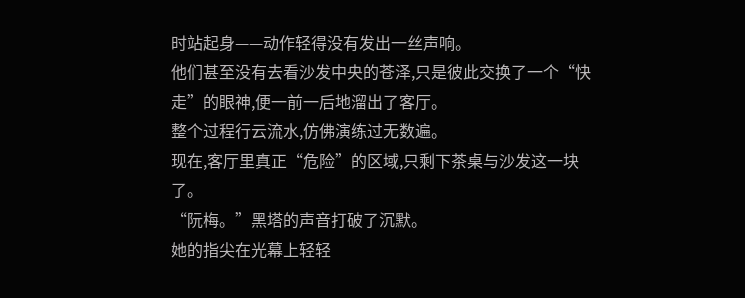时站起身——动作轻得没有发出一丝声响。
他们甚至没有去看沙发中央的苍泽,只是彼此交换了一个“快走”的眼神,便一前一后地溜出了客厅。
整个过程行云流水,仿佛演练过无数遍。
现在,客厅里真正“危险”的区域,只剩下茶桌与沙发这一块了。
“阮梅。”黑塔的声音打破了沉默。
她的指尖在光幕上轻轻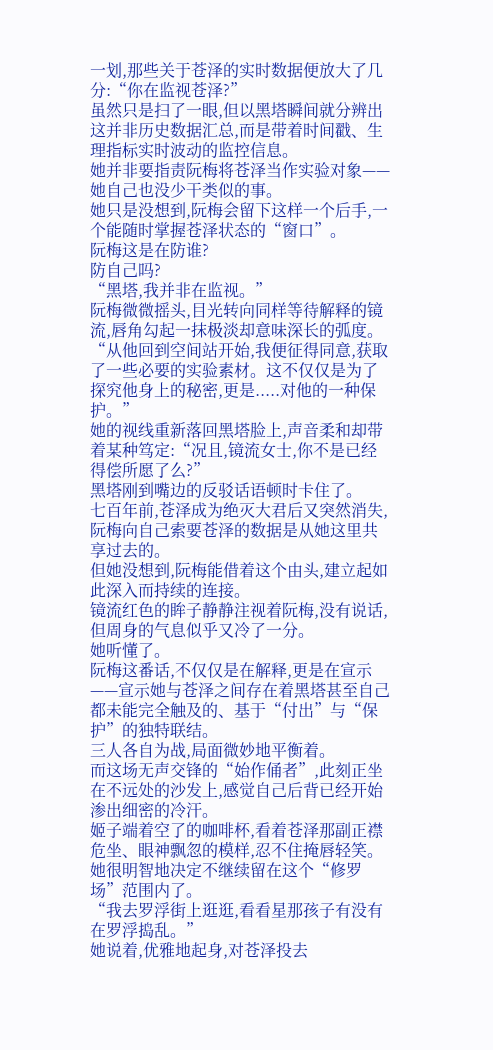一划,那些关于苍泽的实时数据便放大了几分:“你在监视苍泽?”
虽然只是扫了一眼,但以黑塔瞬间就分辨出这并非历史数据汇总,而是带着时间戳、生理指标实时波动的监控信息。
她并非要指责阮梅将苍泽当作实验对象——她自己也没少干类似的事。
她只是没想到,阮梅会留下这样一个后手,一个能随时掌握苍泽状态的“窗口”。
阮梅这是在防谁?
防自己吗?
“黑塔,我并非在监视。”
阮梅微微摇头,目光转向同样等待解释的镜流,唇角勾起一抹极淡却意味深长的弧度。
“从他回到空间站开始,我便征得同意,获取了一些必要的实验素材。这不仅仅是为了探究他身上的秘密,更是.....对他的一种保护。”
她的视线重新落回黑塔脸上,声音柔和却带着某种笃定:“况且,镜流女士,你不是已经得偿所愿了么?”
黑塔刚到嘴边的反驳话语顿时卡住了。
七百年前,苍泽成为绝灭大君后又突然消失,阮梅向自己索要苍泽的数据是从她这里共享过去的。
但她没想到,阮梅能借着这个由头,建立起如此深入而持续的连接。
镜流红色的眸子静静注视着阮梅,没有说话,但周身的气息似乎又冷了一分。
她听懂了。
阮梅这番话,不仅仅是在解释,更是在宣示——宣示她与苍泽之间存在着黑塔甚至自己都未能完全触及的、基于“付出”与“保护”的独特联结。
三人各自为战,局面微妙地平衡着。
而这场无声交锋的“始作俑者”,此刻正坐在不远处的沙发上,感觉自己后背已经开始渗出细密的冷汗。
姬子端着空了的咖啡杯,看着苍泽那副正襟危坐、眼神飘忽的模样,忍不住掩唇轻笑。
她很明智地决定不继续留在这个“修罗场”范围内了。
“我去罗浮街上逛逛,看看星那孩子有没有在罗浮捣乱。”
她说着,优雅地起身,对苍泽投去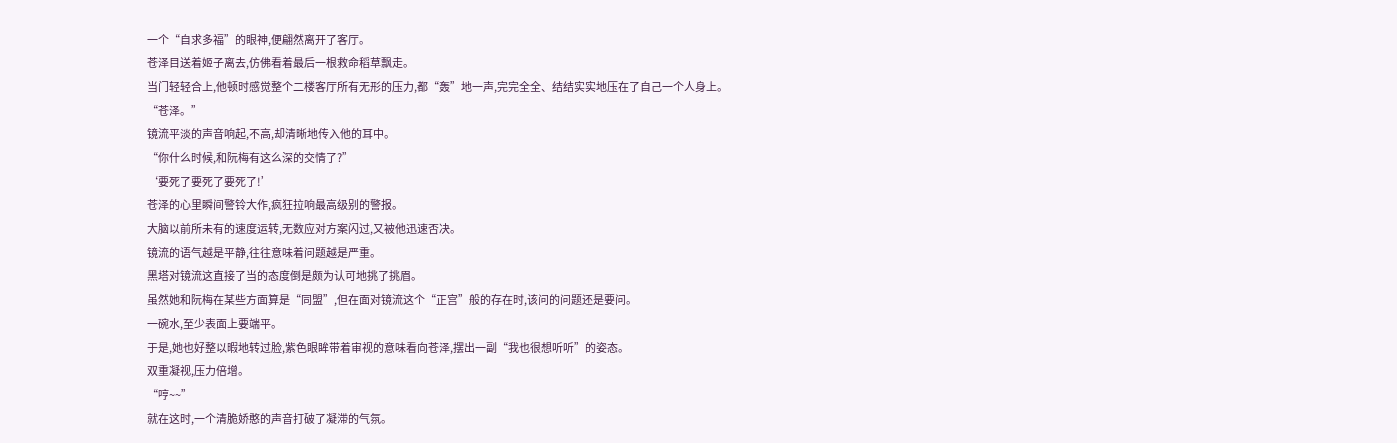一个“自求多福”的眼神,便翩然离开了客厅。
苍泽目送着姬子离去,仿佛看着最后一根救命稻草飘走。
当门轻轻合上,他顿时感觉整个二楼客厅所有无形的压力,都“轰”地一声,完完全全、结结实实地压在了自己一个人身上。
“苍泽。”
镜流平淡的声音响起,不高,却清晰地传入他的耳中。
“你什么时候,和阮梅有这么深的交情了?”
‘要死了要死了要死了!’
苍泽的心里瞬间警铃大作,疯狂拉响最高级别的警报。
大脑以前所未有的速度运转,无数应对方案闪过,又被他迅速否决。
镜流的语气越是平静,往往意味着问题越是严重。
黑塔对镜流这直接了当的态度倒是颇为认可地挑了挑眉。
虽然她和阮梅在某些方面算是“同盟”,但在面对镜流这个“正宫”般的存在时,该问的问题还是要问。
一碗水,至少表面上要端平。
于是,她也好整以暇地转过脸,紫色眼眸带着审视的意味看向苍泽,摆出一副“我也很想听听”的姿态。
双重凝视,压力倍增。
“哼~~”
就在这时,一个清脆娇憨的声音打破了凝滞的气氛。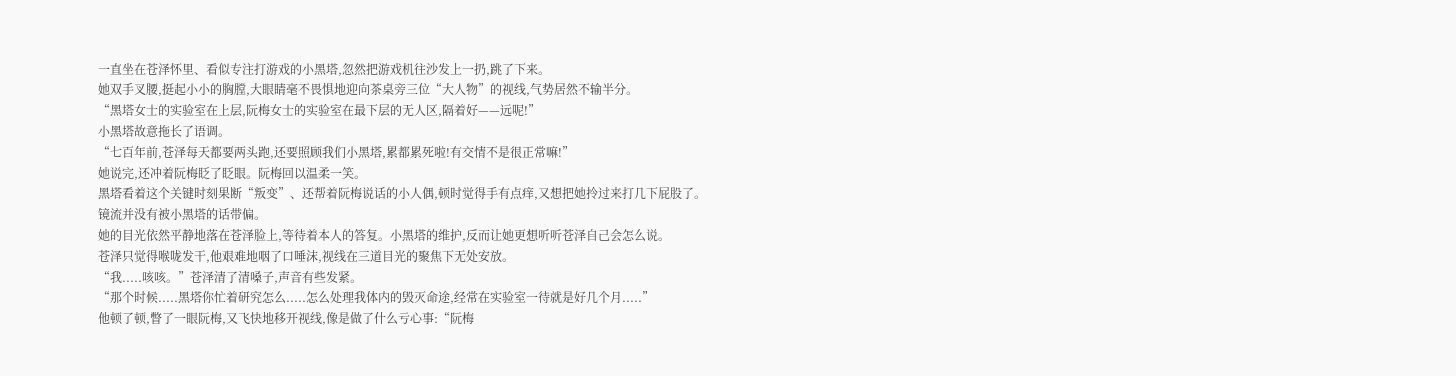一直坐在苍泽怀里、看似专注打游戏的小黑塔,忽然把游戏机往沙发上一扔,跳了下来。
她双手叉腰,挺起小小的胸膛,大眼睛毫不畏惧地迎向茶桌旁三位“大人物”的视线,气势居然不输半分。
“黑塔女士的实验室在上层,阮梅女士的实验室在最下层的无人区,隔着好——远呢!”
小黑塔故意拖长了语调。
“七百年前,苍泽每天都要两头跑,还要照顾我们小黑塔,累都累死啦!有交情不是很正常嘛!”
她说完,还冲着阮梅眨了眨眼。阮梅回以温柔一笑。
黑塔看着这个关键时刻果断“叛变”、还帮着阮梅说话的小人偶,顿时觉得手有点痒,又想把她拎过来打几下屁股了。
镜流并没有被小黑塔的话带偏。
她的目光依然平静地落在苍泽脸上,等待着本人的答复。小黑塔的维护,反而让她更想听听苍泽自己会怎么说。
苍泽只觉得喉咙发干,他艰难地咽了口唾沫,视线在三道目光的聚焦下无处安放。
“我.....咳咳。”苍泽清了清嗓子,声音有些发紧。
“那个时候.....黑塔你忙着研究怎么.....怎么处理我体内的毁灭命途,经常在实验室一待就是好几个月.....”
他顿了顿,瞥了一眼阮梅,又飞快地移开视线,像是做了什么亏心事:“阮梅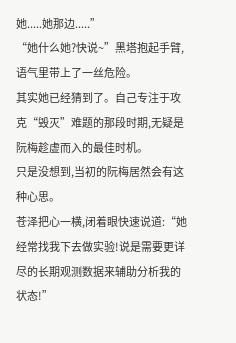她.....她那边.....”
“她什么她?快说~”黑塔抱起手臂,语气里带上了一丝危险。
其实她已经猜到了。自己专注于攻克“毁灭”难题的那段时期,无疑是阮梅趁虚而入的最佳时机。
只是没想到,当初的阮梅居然会有这种心思。
苍泽把心一横,闭着眼快速说道:“她经常找我下去做实验!说是需要更详尽的长期观测数据来辅助分析我的状态!”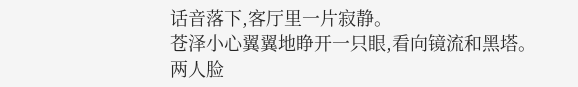话音落下,客厅里一片寂静。
苍泽小心翼翼地睁开一只眼,看向镜流和黑塔。
两人脸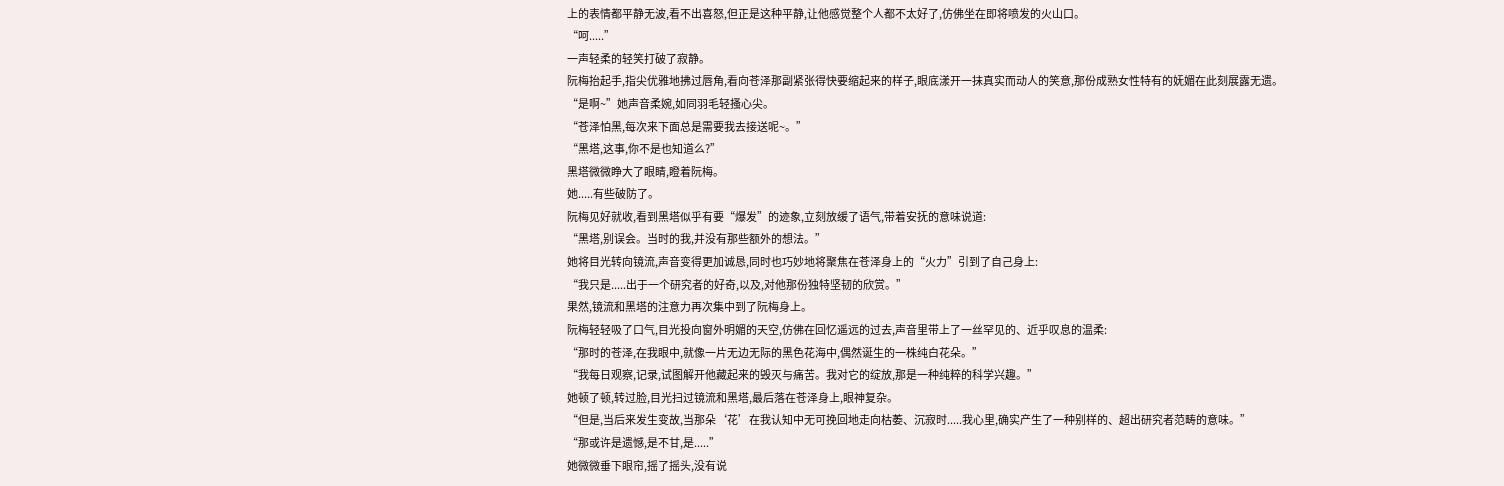上的表情都平静无波,看不出喜怒,但正是这种平静,让他感觉整个人都不太好了,仿佛坐在即将喷发的火山口。
“呵.....”
一声轻柔的轻笑打破了寂静。
阮梅抬起手,指尖优雅地拂过唇角,看向苍泽那副紧张得快要缩起来的样子,眼底漾开一抹真实而动人的笑意,那份成熟女性特有的妩媚在此刻展露无遗。
“是啊~”她声音柔婉,如同羽毛轻搔心尖。
“苍泽怕黑,每次来下面总是需要我去接送呢~。”
“黑塔,这事,你不是也知道么?”
黑塔微微睁大了眼睛,瞪着阮梅。
她.....有些破防了。
阮梅见好就收,看到黑塔似乎有要“爆发”的迹象,立刻放缓了语气,带着安抚的意味说道:
“黑塔,别误会。当时的我,并没有那些额外的想法。”
她将目光转向镜流,声音变得更加诚恳,同时也巧妙地将聚焦在苍泽身上的“火力”引到了自己身上:
“我只是.....出于一个研究者的好奇,以及,对他那份独特坚韧的欣赏。”
果然,镜流和黑塔的注意力再次集中到了阮梅身上。
阮梅轻轻吸了口气,目光投向窗外明媚的天空,仿佛在回忆遥远的过去,声音里带上了一丝罕见的、近乎叹息的温柔:
“那时的苍泽,在我眼中,就像一片无边无际的黑色花海中,偶然诞生的一株纯白花朵。”
“我每日观察,记录,试图解开他藏起来的毁灭与痛苦。我对它的绽放,那是一种纯粹的科学兴趣。”
她顿了顿,转过脸,目光扫过镜流和黑塔,最后落在苍泽身上,眼神复杂。
“但是,当后来发生变故,当那朵‘花’在我认知中无可挽回地走向枯萎、沉寂时.....我心里,确实产生了一种别样的、超出研究者范畴的意味。”
“那或许是遗憾,是不甘,是.....”
她微微垂下眼帘,摇了摇头,没有说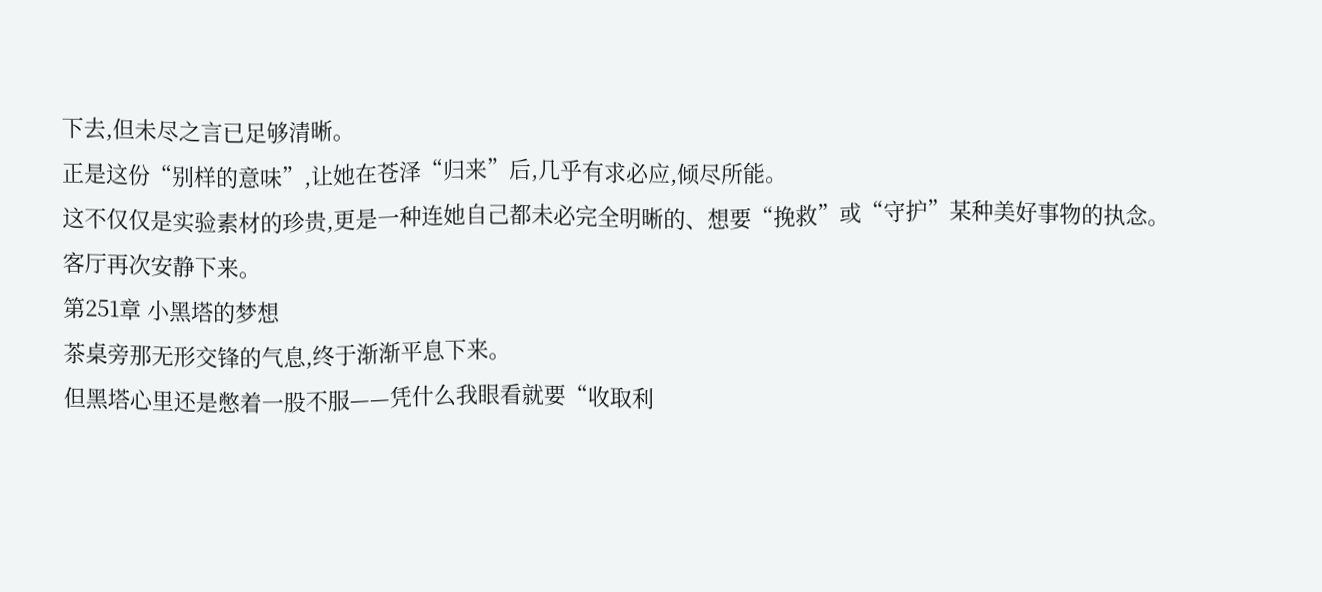下去,但未尽之言已足够清晰。
正是这份“别样的意味”,让她在苍泽“归来”后,几乎有求必应,倾尽所能。
这不仅仅是实验素材的珍贵,更是一种连她自己都未必完全明晰的、想要“挽救”或“守护”某种美好事物的执念。
客厅再次安静下来。
第251章 小黑塔的梦想
茶桌旁那无形交锋的气息,终于渐渐平息下来。
但黑塔心里还是憋着一股不服——凭什么我眼看就要“收取利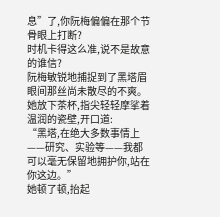息”了,你阮梅偏偏在那个节骨眼上打断?
时机卡得这么准,说不是故意的谁信?
阮梅敏锐地捕捉到了黑塔眉眼间那丝尚未散尽的不爽。
她放下茶杯,指尖轻轻摩挲着温润的瓷壁,开口道:
“黑塔,在绝大多数事情上——研究、实验等——我都可以毫无保留地拥护你,站在你这边。”
她顿了顿,抬起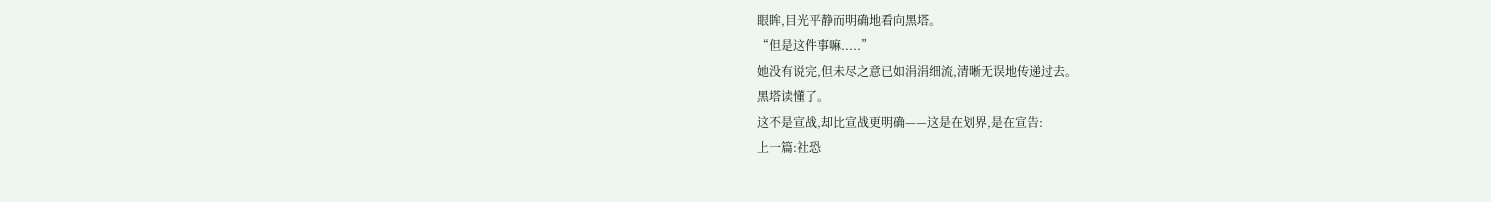眼眸,目光平静而明确地看向黑塔。
“但是这件事嘛.....”
她没有说完,但未尽之意已如涓涓细流,清晰无误地传递过去。
黑塔读懂了。
这不是宣战,却比宣战更明确——这是在划界,是在宣告:
上一篇:社恐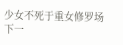少女不死于重女修罗场
下一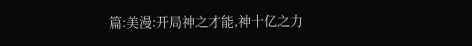篇:美漫:开局神之才能,神十亿之力